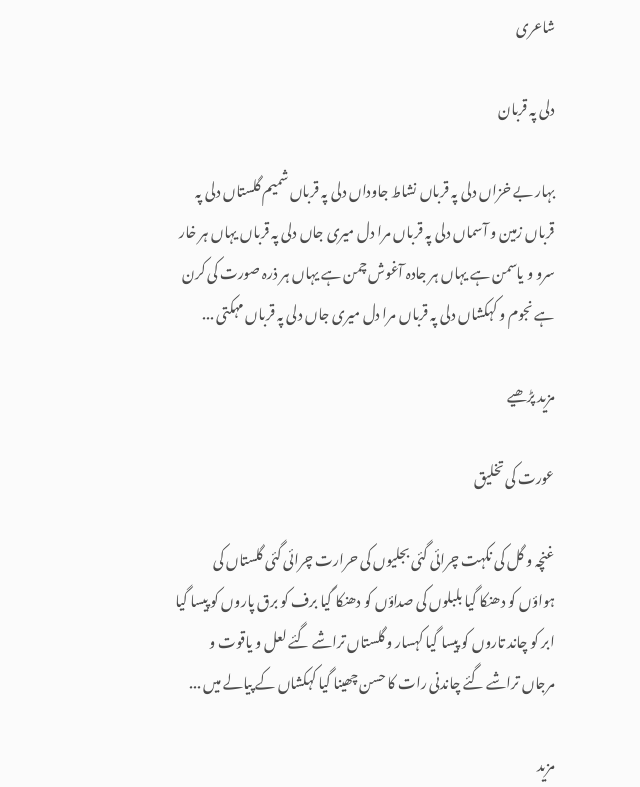شاعری

دلی پہ قربان

بہار بے خزاں دلی پہ قرباں نشاط جاوداں دلی پہ قرباں شمیم گلستاں دلی پہ قرباں زمین و آسماں دلی پہ قرباں مرا دل میری جاں دلی پہ قرباں یہاں ہر خار سرو و یاسمن ہے یہاں ہر جادہ آغوش چمن ہے یہاں ہر ذرہ صورت کی کرن ہے نجوم و کہکشاں دلی پہ قرباں مرا دل میری جاں دلی پہ قرباں مہکتی ...

مزید پڑھیے

عورت کی تخلیق

غنچہ و گل کی نکہت چرائی گئی بجلیوں کی حرارت چرائی گئی گلستاں کی ہواؤں کو دھنکا گیا بلبلوں کی صداؤں کو دھنکا گیا برف کو برق پاروں کو پیسا گیا ابر کو چاند تاروں کو پیسا گیا کہسار و گلستاں تراشے گئے لعل و یاقوت و مرجاں تراشے گئے چاندنی رات کا حسن چھینا گیا کہکشاں کے پیالے میں ...

مزید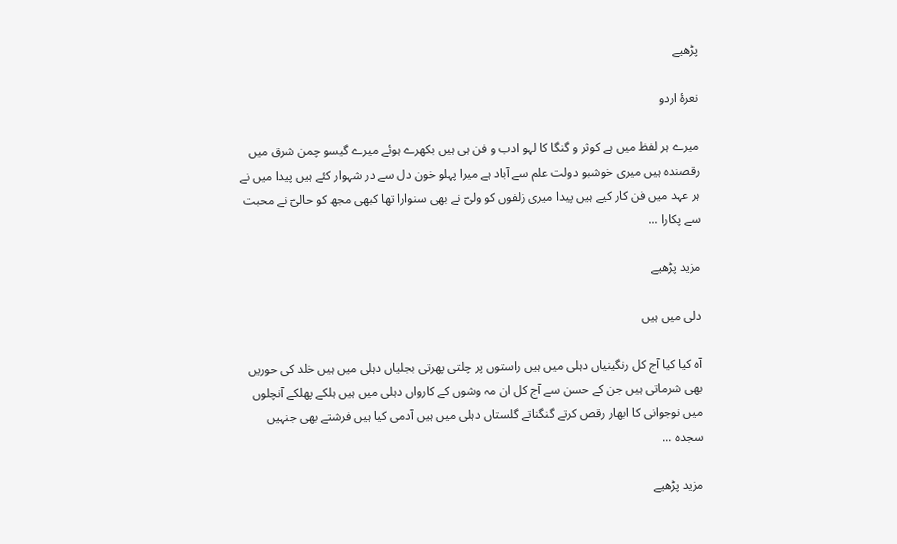پڑھیے

نعرۂ اردو

میرے ہر لفظ میں ہے کوثر و گنگا کا لہو ادب و فن ہی ہیں بکھرے ہوئے میرے گیسو چمن شرق میں رقصندہ ہیں میری خوشبو دولت علم سے آباد ہے میرا پہلو خون دل سے در شہوار کئے ہیں پیدا میں نے ہر عہد میں فن کار کیے ہیں پیدا میری زلفوں کو ولیؔ نے بھی سنوارا تھا کبھی مجھ کو حالیؔ نے محبت سے پکارا ...

مزید پڑھیے

دلی میں ہیں

آہ کیا کیا آج کل رنگینیاں دہلی میں ہیں راستوں پر چلتی پھرتی بجلیاں دہلی میں ہیں خلد کی حوریں بھی شرماتی ہیں جن کے حسن سے آج کل ان مہ وشوں کے کارواں دہلی میں ہیں ہلکے پھلکے آنچلوں میں نوجوانی کا ابھار رقص کرتے گنگناتے گلستاں دہلی میں ہیں آدمی کیا ہیں فرشتے بھی جنہیں سجدہ ...

مزید پڑھیے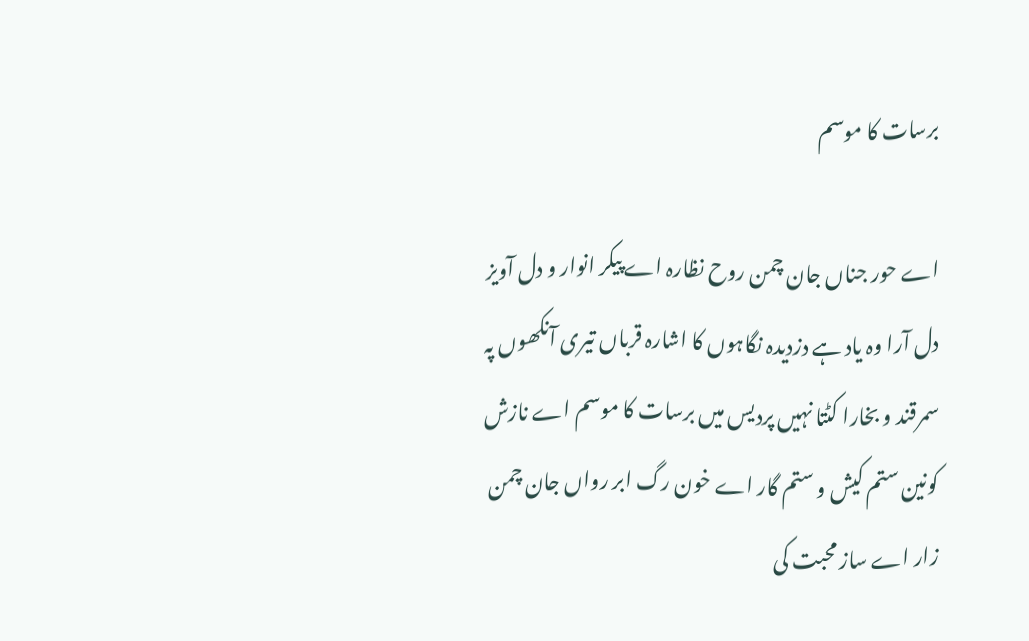برسات کا موسم

اے حور جناں جان چمن روح نظارہ اے پیکر انوار و دل آویز دل آرا وہ یاد ہے دزدیدہ نگاہوں کا اشارہ قرباں تیری آنکھوں پہ سمرقند و بخارا کٹتا نہیں پردیس میں برسات کا موسم اے نازش کونین ستم کیش و ستم گار اے خون رگ ابر رواں جان چمن زار اے ساز محبت کی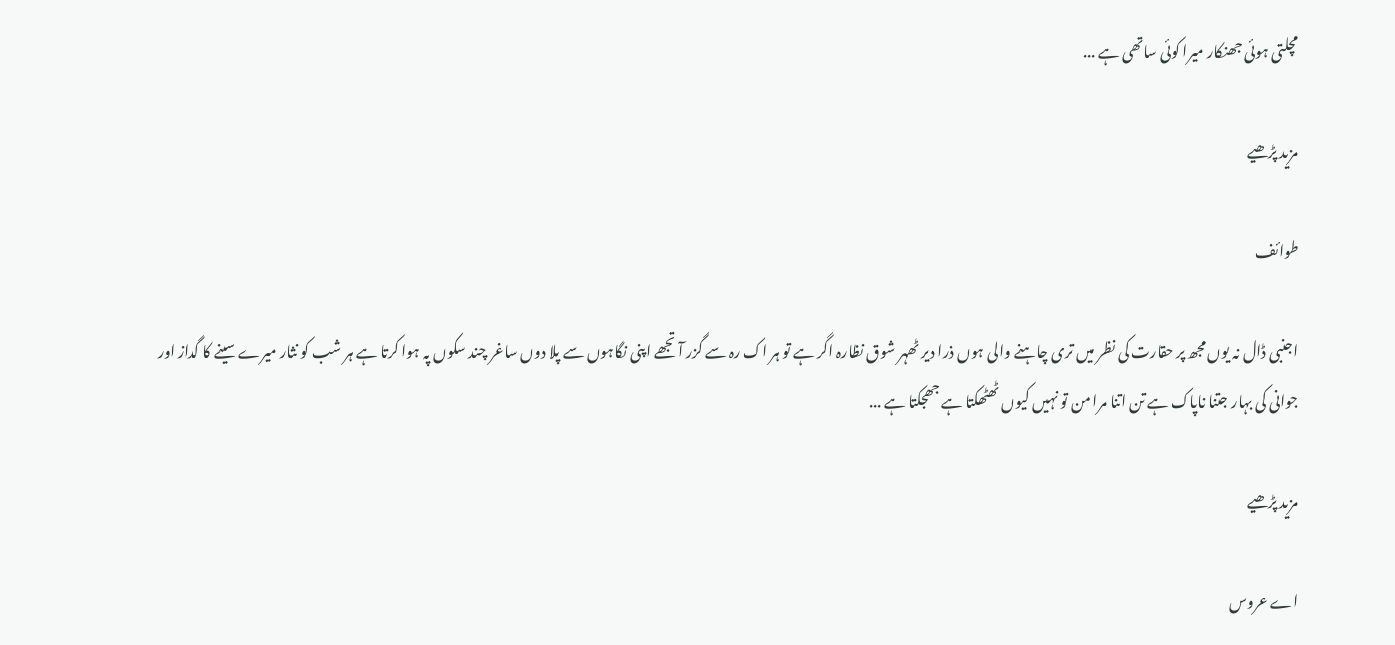مچلتی ہوئی جھنکار میرا کوئی ساتھی ہے ...

مزید پڑھیے

طوائف

اجنبی ڈال نہ یوں مجھ پر حقارت کی نظر میں تری چاہنے والی ہوں ذرا دیر ٹھہر شوق نظارہ اگر ہے تو ہر اک رہ سے گزر آ تجھے اپنی نگاہوں سے پلا دوں ساغر چند سکوں پہ ہوا کرتا ہے ہر شب کو نثار میرے سینے کا گداز اور جوانی کی بہار جتنا ناپاک ہے تن اتنا مرا من تو نہیں کیوں ٹھٹھکتا ہے جھجکتا ہے ...

مزید پڑھیے

اے عروس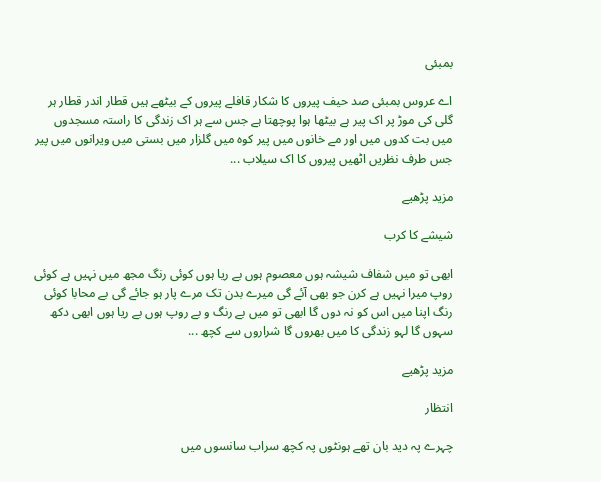بمبئی

اے عروس بمبئی صد حیف پیروں کا شکار قافلے پیروں کے بیٹھے ہیں قطار اندر قطار ہر گلی کی موڑ پر اک پیر ہے بیٹھا ہوا پوچھتا ہے جس سے ہر اک زندگی کا راستہ مسجدوں میں بت کدوں میں اور مے خانوں میں پیر کوہ میں گلزار میں بستی میں ویرانوں میں پیر جس طرف نظریں اٹھیں پیروں کا اک سیلاب ...

مزید پڑھیے

شیشے کا کرب

ابھی تو میں شفاف شیشہ ہوں معصوم ہوں بے ریا ہوں کوئی رنگ مجھ میں نہیں ہے کوئی روپ میرا نہیں ہے کرن جو بھی آئے گی میرے بدن تک مرے پار ہو جائے گی بے محابا کوئی رنگ اپنا میں اس کو نہ دوں گا ابھی تو میں بے رنگ و بے روپ ہوں بے ریا ہوں ابھی دکھ سہوں گا لہو زندگی کا میں بھروں گا شراروں سے کچھ ...

مزید پڑھیے

انتظار

چہرے پہ دید بان تھے ہونٹوں پہ کچھ سراب سانسوں میں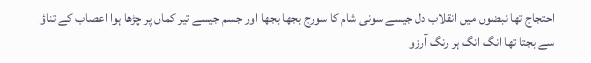احتجاج تھا نبضوں میں انقلاب دل جیسے سونی شام کا سورج بجھا بجھا اور جسم جیسے تیر کماں پر چڑھا ہوا اعصاب کے تناؤ سے بجتا تھا انگ انگ ہر رنگ آرزو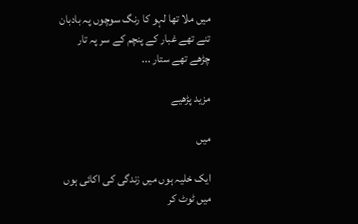میں ملا تھا لہو کا رنگ سوچوں پہ بادبان تنے تھے غبار کے پنچم کے سر پہ تار چڑھے تھے ستار ...

مزید پڑھیے

میں

ایک خلیہ ہوں میں زندگی کی اکائی ہوں میں ٹوٹ کر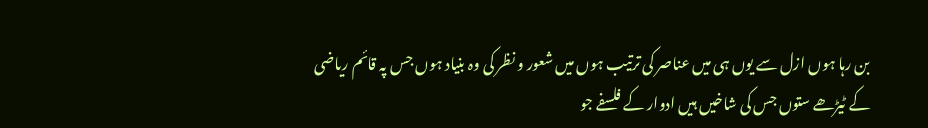بن رہا ہوں ازل سے یوں ہی میں عناصر کی ترتیب ہوں میں شعور و نظر کی وہ بنیاد ہوں جس پہ قائم ریاضی کے ٹیڑھے ستوں جس کی شاخیں ہیں ادوار کے فلسفے جو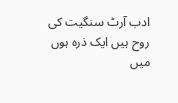ادب آرٹ سنگیت کی روح ہیں ایک ذرہ ہوں میں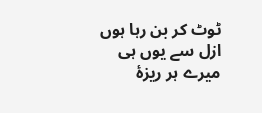ٹوٹ کر بن رہا ہوں ازل سے یوں ہی میرے ہر ریزۂ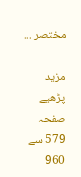مختصر ...

مزید پڑھیے
صفحہ 579 سے 960